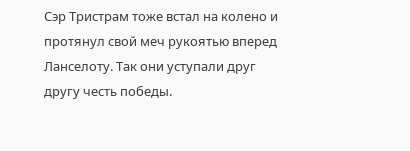Сэр Тристрам тоже встал на колено и протянул свой меч рукоятью вперед Ланселоту. Так они уступали друг другу честь победы.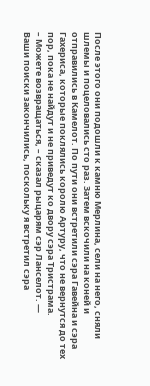После этого они подошли к камню Мерлина, сели на него, сняли шлемы и поцеловались сто раз. Затем вскочили на коней и отправились в Камелот. По пути они встретили сэра Гавейна и сэра Гахериса, которые поклялись королю Артуру, что не вернутся до тех пор, пока не найдут и не приведут ко двору сэра Тристрама.
– Можете возвращаться, – сказал рыцарям сэр Ланселот. —
Ваши поиски закончились, поскольку я встретил сэра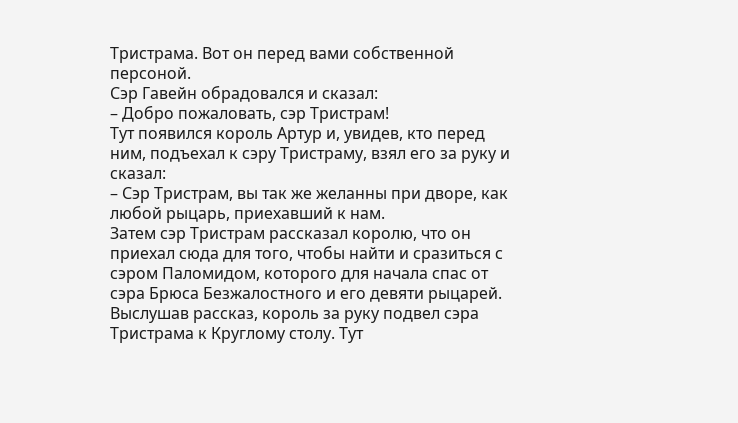Тристрама. Вот он перед вами собственной персоной.
Сэр Гавейн обрадовался и сказал:
– Добро пожаловать, сэр Тристрам!
Тут появился король Артур и, увидев, кто перед ним, подъехал к сэру Тристраму, взял его за руку и сказал:
– Сэр Тристрам, вы так же желанны при дворе, как любой рыцарь, приехавший к нам.
Затем сэр Тристрам рассказал королю, что он приехал сюда для того, чтобы найти и сразиться с сэром Паломидом, которого для начала спас от сэра Брюса Безжалостного и его девяти рыцарей. Выслушав рассказ, король за руку подвел сэра Тристрама к Круглому столу. Тут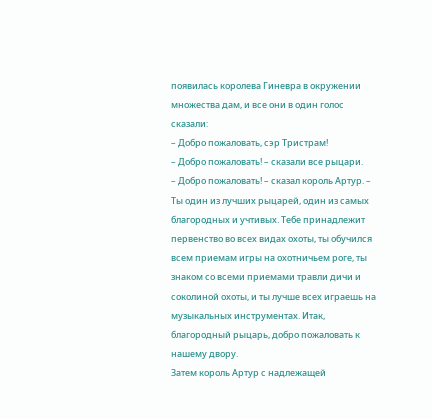появилась королева Гиневра в окружении множества дам, и все они в один голос сказали:
– Добро пожаловать, сэр Тристрам!
– Добро пожаловать! – сказали все рыцари.
– Добро пожаловать! – сказал король Артур. – Ты один из лучших рыцарей, один из самых благородных и учтивых. Тебе принадлежит первенство во всех видах охоты, ты обучился всем приемам игры на охотничьем роге, ты знаком со всеми приемами травли дичи и соколиной охоты, и ты лучше всех играешь на музыкальных инструментах. Итак, благородный рыцарь, добро пожаловать к нашему двору.
Затем король Артур с надлежащей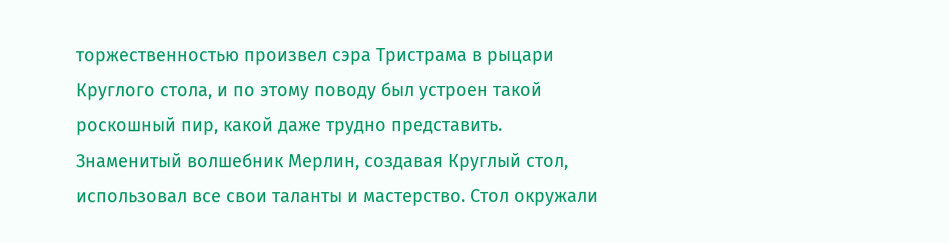торжественностью произвел сэра Тристрама в рыцари Круглого стола, и по этому поводу был устроен такой роскошный пир, какой даже трудно представить.
Знаменитый волшебник Мерлин, создавая Круглый стол, использовал все свои таланты и мастерство. Стол окружали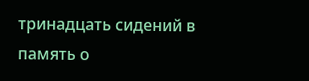тринадцать сидений в память о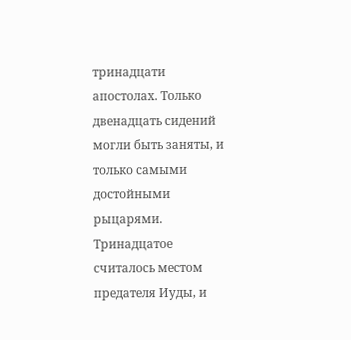тринадцати апостолах. Только двенадцать сидений могли быть заняты, и только самыми достойными рыцарями. Тринадцатое считалось местом предателя Иуды, и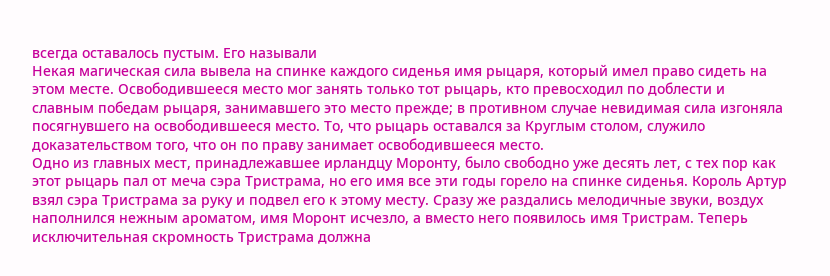всегда оставалось пустым. Его называли
Некая магическая сила вывела на спинке каждого сиденья имя рыцаря, который имел право сидеть на этом месте. Освободившееся место мог занять только тот рыцарь, кто превосходил по доблести и славным победам рыцаря, занимавшего это место прежде; в противном случае невидимая сила изгоняла посягнувшего на освободившееся место. То, что рыцарь оставался за Круглым столом, служило доказательством того, что он по праву занимает освободившееся место.
Одно из главных мест, принадлежавшее ирландцу Моронту, было свободно уже десять лет, с тех пор как этот рыцарь пал от меча сэра Тристрама, но его имя все эти годы горело на спинке сиденья. Король Артур взял сэра Тристрама за руку и подвел его к этому месту. Сразу же раздались мелодичные звуки, воздух наполнился нежным ароматом, имя Моронт исчезло, а вместо него появилось имя Тристрам. Теперь исключительная скромность Тристрама должна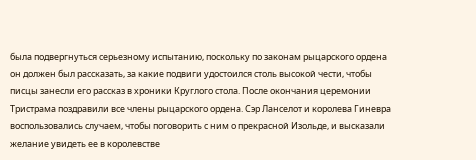была подвергнуться серьезному испытанию, поскольку по законам рыцарского ордена он должен был рассказать, за какие подвиги удостоился столь высокой чести, чтобы писцы занесли его рассказ в хроники Круглого стола. После окончания церемонии Тристрама поздравили все члены рыцарского ордена. Сэр Ланселот и королева Гиневра воспользовались случаем, чтобы поговорить с ним о прекрасной Изольде, и высказали желание увидеть ее в королевстве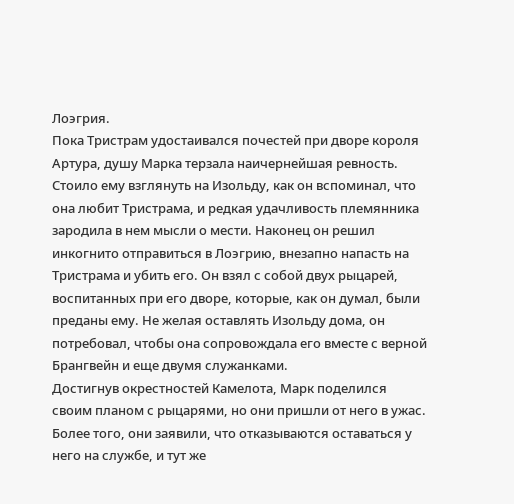Лоэгрия.
Пока Тристрам удостаивался почестей при дворе короля Артура, душу Марка терзала наичернейшая ревность. Стоило ему взглянуть на Изольду, как он вспоминал, что она любит Тристрама, и редкая удачливость племянника зародила в нем мысли о мести. Наконец он решил инкогнито отправиться в Лоэгрию, внезапно напасть на Тристрама и убить его. Он взял с собой двух рыцарей, воспитанных при его дворе, которые, как он думал, были преданы ему. Не желая оставлять Изольду дома, он потребовал, чтобы она сопровождала его вместе с верной Брангвейн и еще двумя служанками.
Достигнув окрестностей Камелота, Марк поделился своим планом с рыцарями, но они пришли от него в ужас. Более того, они заявили, что отказываются оставаться у него на службе, и тут же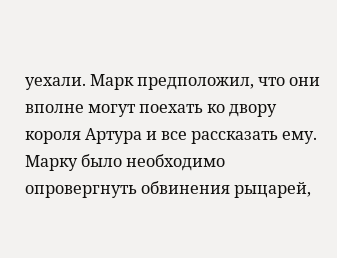уехали. Марк предположил, что они вполне могут поехать ко двору короля Артура и все рассказать ему. Марку было необходимо опровергнуть обвинения рыцарей,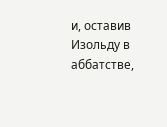и, оставив Изольду в аббатстве,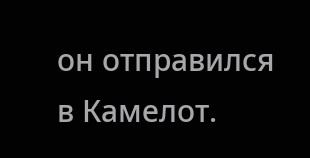он отправился в Камелот.